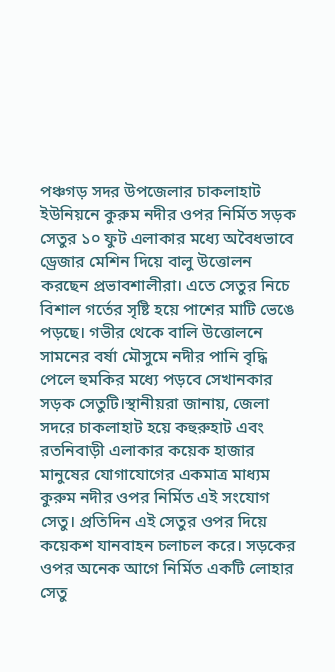পঞ্চগড় সদর উপজেলার চাকলাহাট ইউনিয়নে কুরুম নদীর ওপর নির্মিত সড়ক সেতুর ১০ ফুট এলাকার মধ্যে অবৈধভাবে ড্রেজার মেশিন দিয়ে বালু উত্তোলন করছেন প্রভাবশালীরা। এতে সেতুর নিচে বিশাল গর্তের সৃষ্টি হয়ে পাশের মাটি ভেঙে পড়ছে। গভীর থেকে বালি উত্তোলনে সামনের বর্ষা মৌসুমে নদীর পানি বৃদ্ধি পেলে হুমকির মধ্যে পড়বে সেখানকার সড়ক সেতুটি।স্থানীয়রা জানায়, জেলা সদরে চাকলাহাট হয়ে কহুরুহাট এবং রতনিবাড়ী এলাকার কয়েক হাজার মানুষের যোগাযোগের একমাত্র মাধ্যম কুরুম নদীর ওপর নির্মিত এই সংযোগ সেতু। প্রতিদিন এই সেতুর ওপর দিয়ে কয়েকশ যানবাহন চলাচল করে। সড়কের ওপর অনেক আগে নির্মিত একটি লোহার সেতু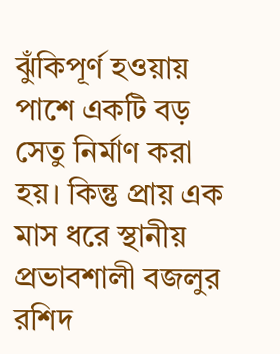ঝুঁকিপূর্ণ হওয়ায় পাশে একটি বড় সেতু নির্মাণ করা হয়। কিন্তু প্রায় এক মাস ধরে স্থানীয় প্রভাবশালী বজলুর রশিদ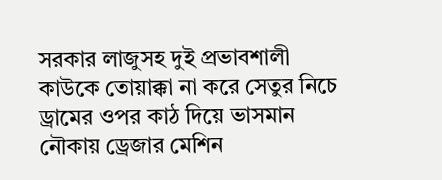সরকার লাজুসহ দুই প্রভাবশালী কাউকে তোয়াক্কা না করে সেতুর নিচে ড্রামের ওপর কাঠ দিয়ে ভাসমান নৌকায় ড্রেজার মেশিন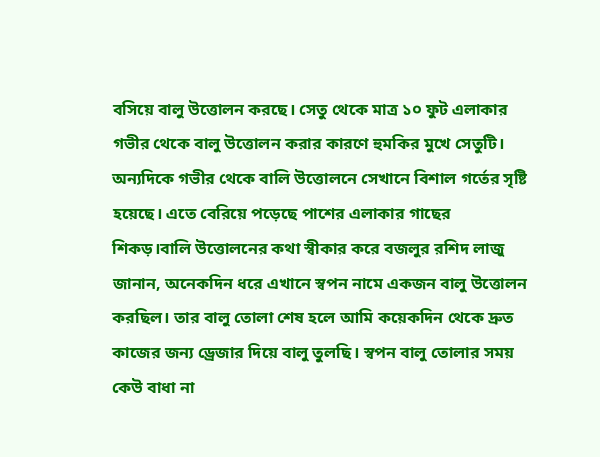বসিয়ে বালু উত্তোলন করছে। সেতু থেকে মাত্র ১০ ফুট এলাকার গভীর থেকে বালু উত্তোলন করার কারণে হুমকির মুখে সেতুটি। অন্যদিকে গভীর থেকে বালি উত্তোলনে সেখানে বিশাল গর্তের সৃষ্টি হয়েছে। এতে বেরিয়ে পড়েছে পাশের এলাকার গাছের শিকড়।বালি উত্তোলনের কথা স্বীকার করে বজলুর রশিদ লাজু জানান, অনেকদিন ধরে এখানে স্বপন নামে একজন বালু উত্তোলন করছিল। তার বালু তোলা শেষ হলে আমি কয়েকদিন থেকে দ্রুত কাজের জন্য ড্রেজার দিয়ে বালু তুলছি। স্বপন বালু তোলার সময় কেউ বাধা না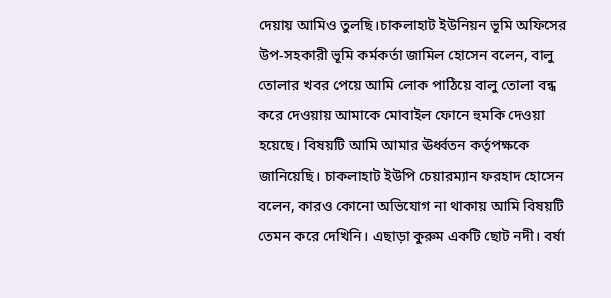দেয়ায় আমিও তুলছি।চাকলাহাট ইউনিয়ন ভূমি অফিসের উপ-সহকারী ভূমি কর্মকর্তা জামিল হোসেন বলেন, বালু তোলার খবর পেয়ে আমি লোক পাঠিয়ে বালু তোলা বন্ধ করে দেওয়ায় আমাকে মোবাইল ফোনে হুমকি দেওয়া হয়েছে। বিষয়টি আমি আমার ঊর্ধ্বতন কর্তৃপক্ষকে জানিয়েছি। চাকলাহাট ইউপি চেয়ারম্যান ফরহাদ হোসেন বলেন, কারও কোনো অভিযোগ না থাকায় আমি বিষয়টি তেমন করে দেখিনি। এছাড়া কুরুম একটি ছোট নদী। বর্ষা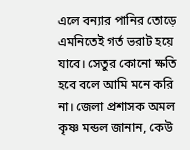এলে বন্যার পানির তোড়ে এমনিতেই গর্ত ভরাট হয়ে যাবে। সেতুর কোনো ক্ষতি হবে বলে আমি মনে করি না। জেলা প্রশাসক অমল কৃষ্ণ মন্ডল জানান, কেউ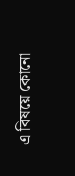এ বিষয়ে কোনো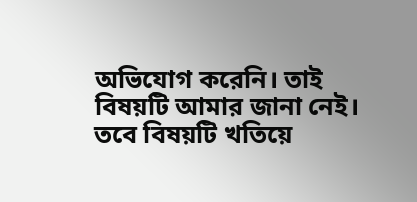অভিযোগ করেনি। তাই বিষয়টি আমার জানা নেই। তবে বিষয়টি খতিয়ে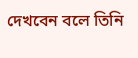দেখবেন বলে তিনি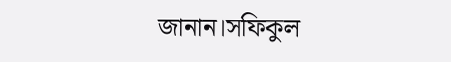জানান।সফিকুল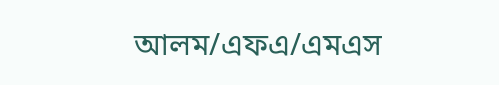আলম/এফএ/এমএস